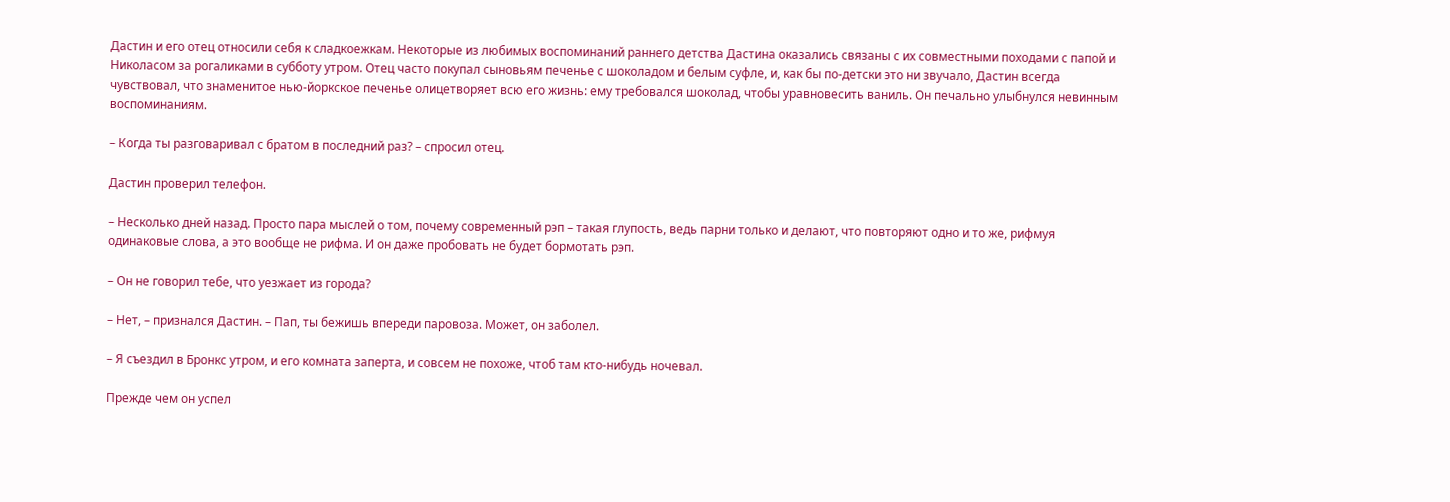Дастин и его отец относили себя к сладкоежкам. Некоторые из любимых воспоминаний раннего детства Дастина оказались связаны с их совместными походами с папой и Николасом за рогаликами в субботу утром. Отец часто покупал сыновьям печенье с шоколадом и белым суфле, и, как бы по-детски это ни звучало, Дастин всегда чувствовал, что знаменитое нью-йоркское печенье олицетворяет всю его жизнь: ему требовался шоколад, чтобы уравновесить ваниль. Он печально улыбнулся невинным воспоминаниям.

– Когда ты разговаривал с братом в последний раз? – спросил отец.

Дастин проверил телефон.

– Несколько дней назад. Просто пара мыслей о том, почему современный рэп – такая глупость, ведь парни только и делают, что повторяют одно и то же, рифмуя одинаковые слова, а это вообще не рифма. И он даже пробовать не будет бормотать рэп.

– Он не говорил тебе, что уезжает из города?

– Нет, – признался Дастин. – Пап, ты бежишь впереди паровоза. Может, он заболел.

– Я съездил в Бронкс утром, и его комната заперта, и совсем не похоже, чтоб там кто-нибудь ночевал.

Прежде чем он успел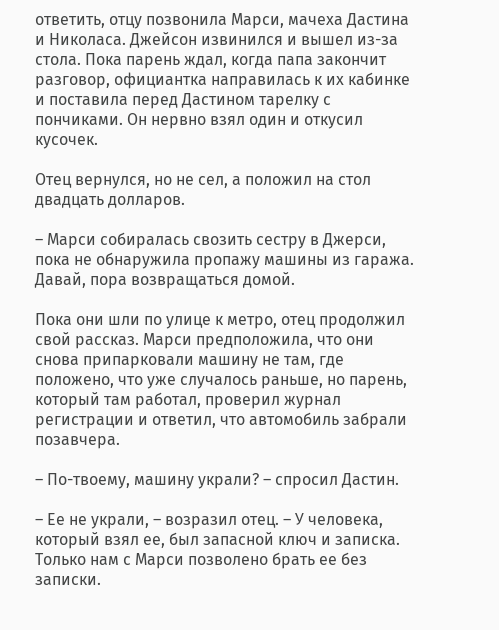ответить, отцу позвонила Марси, мачеха Дастина и Николаса. Джейсон извинился и вышел из-за стола. Пока парень ждал, когда папа закончит разговор, официантка направилась к их кабинке и поставила перед Дастином тарелку с пончиками. Он нервно взял один и откусил кусочек.

Отец вернулся, но не сел, а положил на стол двадцать долларов.

– Марси собиралась свозить сестру в Джерси, пока не обнаружила пропажу машины из гаража. Давай, пора возвращаться домой.

Пока они шли по улице к метро, отец продолжил свой рассказ. Марси предположила, что они снова припарковали машину не там, где положено, что уже случалось раньше, но парень, который там работал, проверил журнал регистрации и ответил, что автомобиль забрали позавчера.

– По-твоему, машину украли? – спросил Дастин.

– Ее не украли, – возразил отец. – У человека, который взял ее, был запасной ключ и записка. Только нам с Марси позволено брать ее без записки.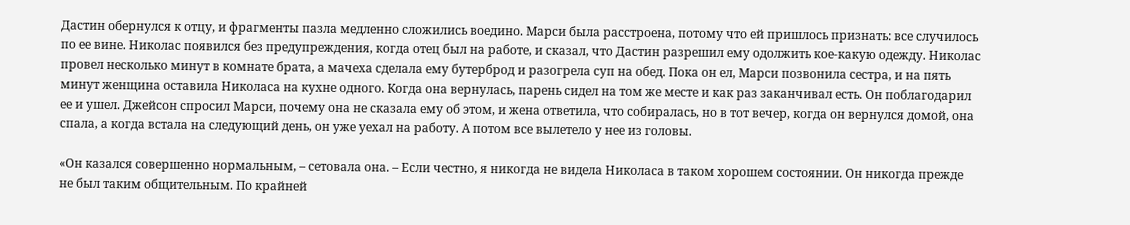Дастин обернулся к отцу, и фрагменты пазла медленно сложились воедино. Марси была расстроена, потому что ей пришлось признать: все случилось по ее вине. Николас появился без предупреждения, когда отец был на работе, и сказал, что Дастин разрешил ему одолжить кое-какую одежду. Николас провел несколько минут в комнате брата, а мачеха сделала ему бутерброд и разогрела суп на обед. Пока он ел, Марси позвонила сестра, и на пять минут женщина оставила Николаса на кухне одного. Когда она вернулась, парень сидел на том же месте и как раз заканчивал есть. Он поблагодарил ее и ушел. Джейсон спросил Марси, почему она не сказала ему об этом, и жена ответила, что собиралась, но в тот вечер, когда он вернулся домой, она спала, а когда встала на следующий день, он уже уехал на работу. А потом все вылетело у нее из головы.

«Он казался совершенно нормальным, – сетовала она. – Если честно, я никогда не видела Николаса в таком хорошем состоянии. Он никогда прежде не был таким общительным. По крайней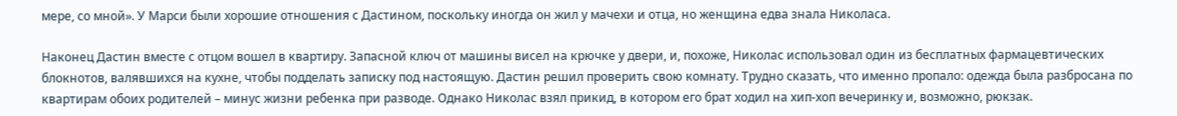мере, со мной». У Марси были хорошие отношения с Дастином, поскольку иногда он жил у мачехи и отца, но женщина едва знала Николаса.

Наконец Дастин вместе с отцом вошел в квартиру. Запасной ключ от машины висел на крючке у двери, и, похоже, Николас использовал один из бесплатных фармацевтических блокнотов, валявшихся на кухне, чтобы подделать записку под настоящую. Дастин решил проверить свою комнату. Трудно сказать, что именно пропало: одежда была разбросана по квартирам обоих родителей – минус жизни ребенка при разводе. Однако Николас взял прикид, в котором его брат ходил на хип-хоп вечеринку и, возможно, рюкзак.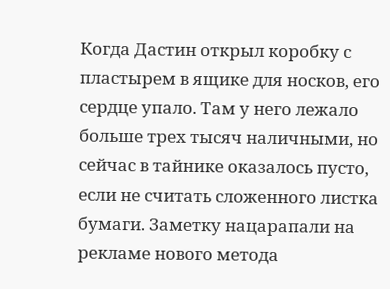Когда Дастин открыл коробку с пластырем в ящике для носков, его сердце упало. Там у него лежало больше трех тысяч наличными, но сейчас в тайнике оказалось пусто, если не считать сложенного листка бумаги. Заметку нацарапали на рекламе нового метода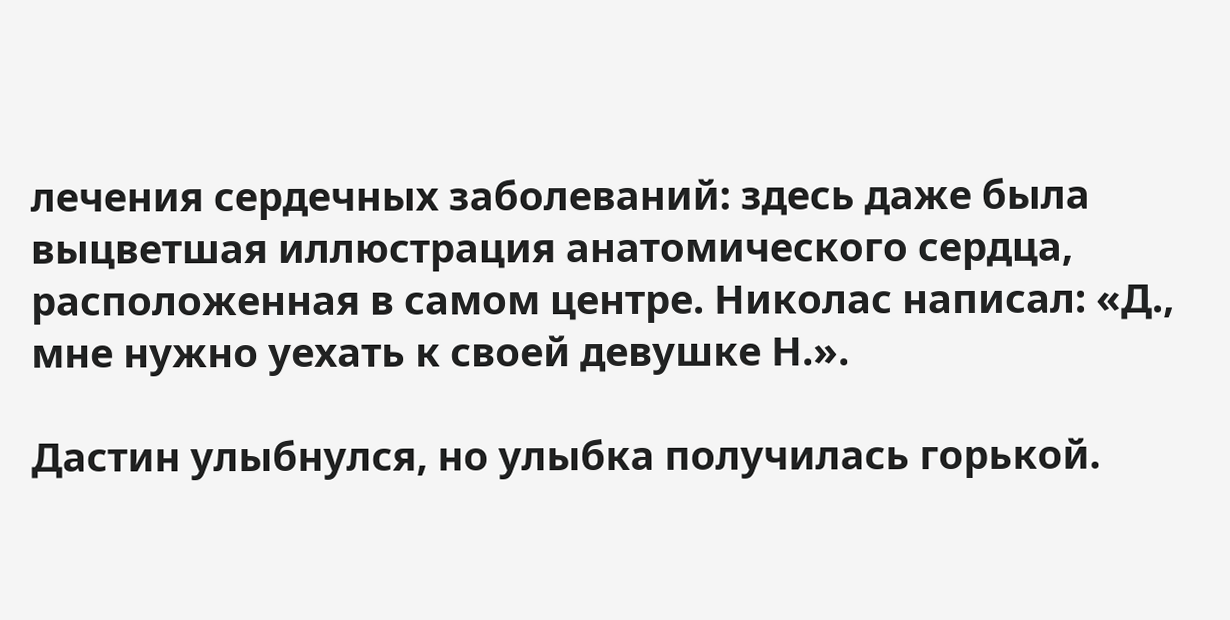лечения сердечных заболеваний: здесь даже была выцветшая иллюстрация анатомического сердца, расположенная в самом центре. Николас написал: «Д., мне нужно уехать к своей девушке Н.».

Дастин улыбнулся, но улыбка получилась горькой.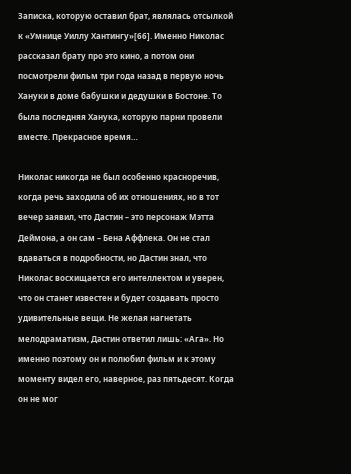Записка, которую оставил брат, являлась отсылкой к «Умнице Уиллу Хантингу»[66]. Именно Николас рассказал брату про это кино, а потом они посмотрели фильм три года назад в первую ночь Хануки в доме бабушки и дедушки в Бостоне. То была последняя Ханука, которую парни провели вместе. Прекрасное время…

Николас никогда не был особенно красноречив, когда речь заходила об их отношениях, но в тот вечер заявил, что Дастин – это персонаж Мэтта Деймона, а он сам – Бена Аффлека. Он не стал вдаваться в подробности, но Дастин знал, что Николас восхищается его интеллектом и уверен, что он станет известен и будет создавать просто удивительные вещи. Не желая нагнетать мелодраматизм, Дастин ответил лишь: «Ага». Но именно поэтому он и полюбил фильм и к этому моменту видел его, наверное, раз пятьдесят. Когда он не мог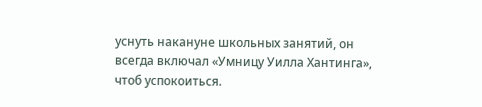уснуть накануне школьных занятий, он всегда включал «Умницу Уилла Хантинга», чтоб успокоиться.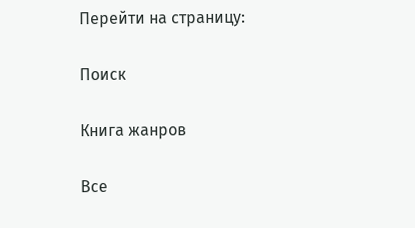Перейти на страницу:

Поиск

Книга жанров

Все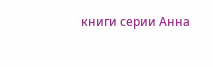книги серии Анна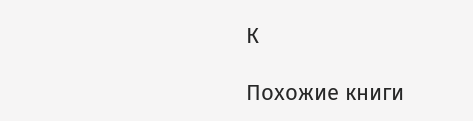К

Похожие книги